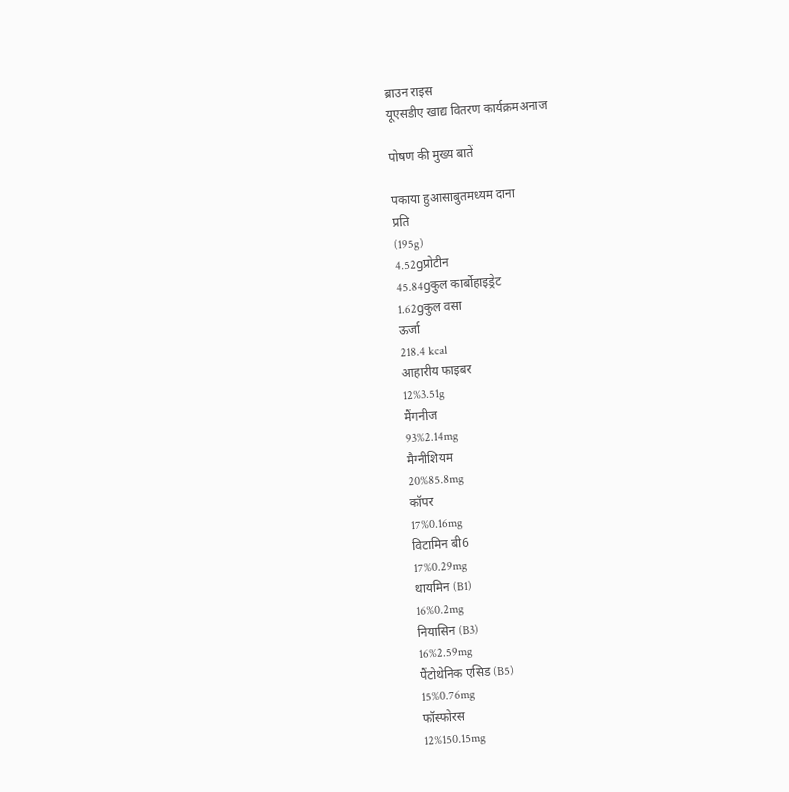ब्राउन राइस
यूएसडीए खाद्य वितरण कार्यक्रमअनाज

पोषण की मुख्य बातें

पकाया हुआसाबुतमध्यम दाना
प्रति
(195g)
4.52gप्रोटीन
45.84gकुल कार्बोहाइड्रेट
1.62gकुल वसा
ऊर्जा
218.4 kcal
आहारीय फाइबर
12%3.51g
मैंगनीज
93%2.14mg
मैग्नीशियम
20%85.8mg
कॉपर
17%0.16mg
विटामिन बी6
17%0.29mg
थायमिन (B1)
16%0.2mg
नियासिन (B3)
16%2.59mg
पैंटोथेनिक एसिड (B5)
15%0.76mg
फॉस्फोरस
12%150.15mg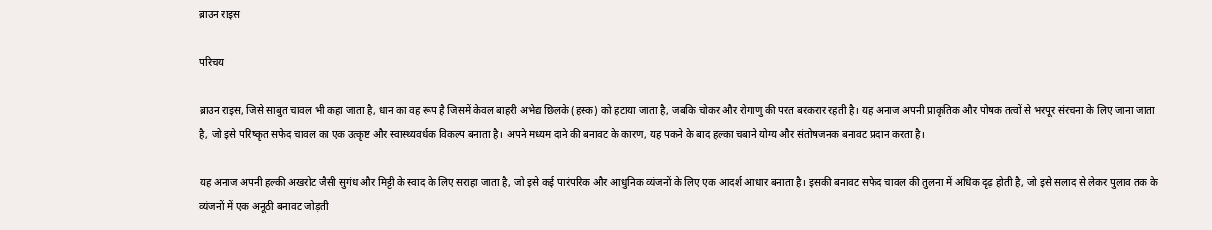ब्राउन राइस

परिचय

ब्राउन राइस, जिसे साबुत चावल भी कहा जाता है, धान का वह रूप है जिसमें केवल बाहरी अभेद्य छिलके (हस्क) को हटाया जाता है, जबकि चोकर और रोगाणु की परत बरकरार रहती है। यह अनाज अपनी प्राकृतिक और पोषक तत्वों से भरपूर संरचना के लिए जाना जाता है, जो इसे परिष्कृत सफेद चावल का एक उत्कृष्ट और स्वास्थ्यवर्धक विकल्प बनाता है। अपने मध्यम दाने की बनावट के कारण, यह पकने के बाद हल्का चबाने योग्य और संतोषजनक बनावट प्रदान करता है।

यह अनाज अपनी हल्की अखरोट जैसी सुगंध और मिट्टी के स्वाद के लिए सराहा जाता है, जो इसे कई पारंपरिक और आधुनिक व्यंजनों के लिए एक आदर्श आधार बनाता है। इसकी बनावट सफेद चावल की तुलना में अधिक दृढ़ होती है, जो इसे सलाद से लेकर पुलाव तक के व्यंजनों में एक अनूठी बनावट जोड़ती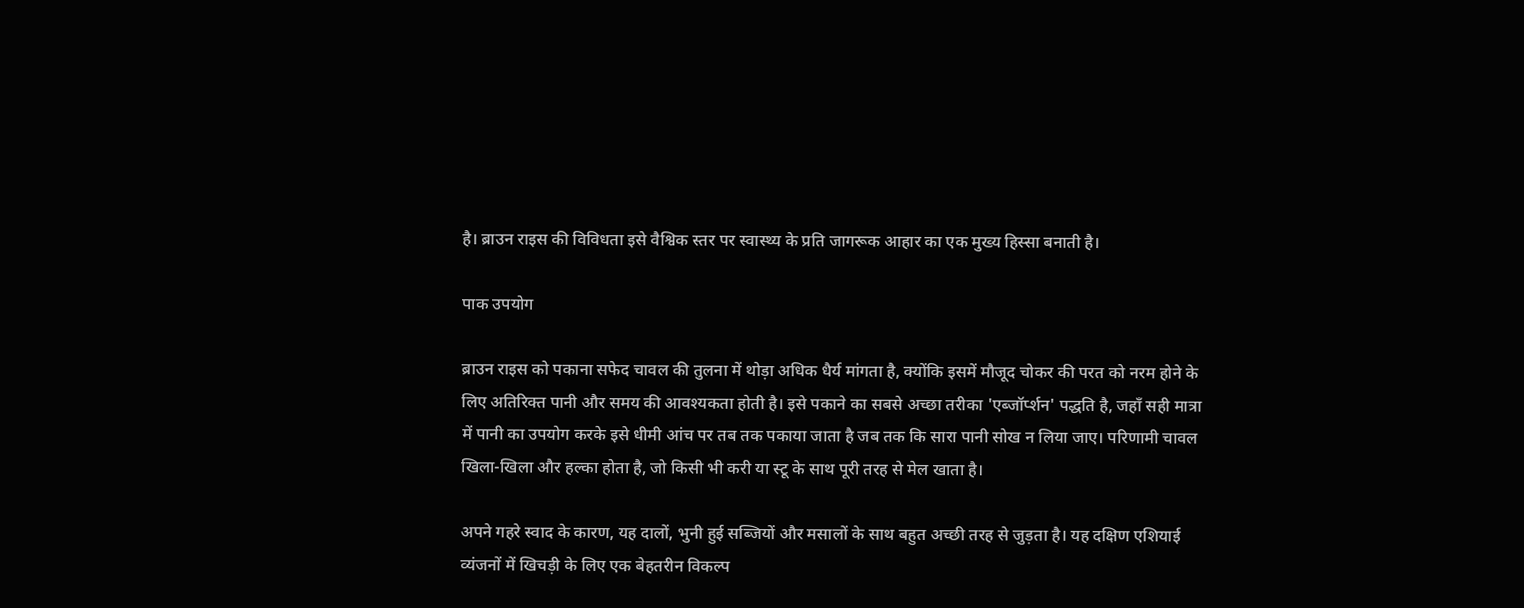है। ब्राउन राइस की विविधता इसे वैश्विक स्तर पर स्वास्थ्य के प्रति जागरूक आहार का एक मुख्य हिस्सा बनाती है।

पाक उपयोग

ब्राउन राइस को पकाना सफेद चावल की तुलना में थोड़ा अधिक धैर्य मांगता है, क्योंकि इसमें मौजूद चोकर की परत को नरम होने के लिए अतिरिक्त पानी और समय की आवश्यकता होती है। इसे पकाने का सबसे अच्छा तरीका 'एब्जॉर्प्शन' पद्धति है, जहाँ सही मात्रा में पानी का उपयोग करके इसे धीमी आंच पर तब तक पकाया जाता है जब तक कि सारा पानी सोख न लिया जाए। परिणामी चावल खिला-खिला और हल्का होता है, जो किसी भी करी या स्टू के साथ पूरी तरह से मेल खाता है।

अपने गहरे स्वाद के कारण, यह दालों, भुनी हुई सब्जियों और मसालों के साथ बहुत अच्छी तरह से जुड़ता है। यह दक्षिण एशियाई व्यंजनों में खिचड़ी के लिए एक बेहतरीन विकल्प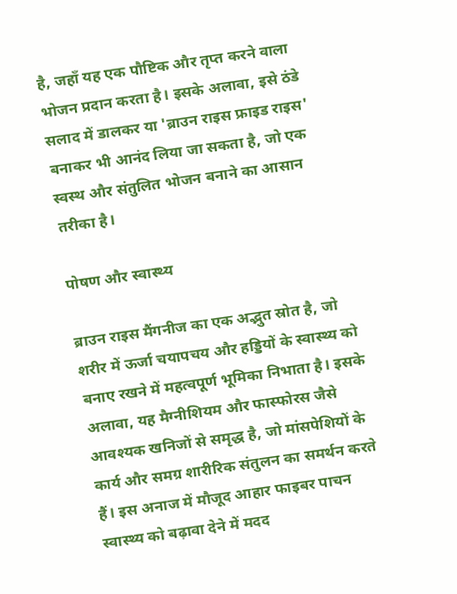है, जहाँ यह एक पौष्टिक और तृप्त करने वाला भोजन प्रदान करता है। इसके अलावा, इसे ठंडे सलाद में डालकर या 'ब्राउन राइस फ्राइड राइस' बनाकर भी आनंद लिया जा सकता है, जो एक स्वस्थ और संतुलित भोजन बनाने का आसान तरीका है।

पोषण और स्वास्थ्य

ब्राउन राइस मैंगनीज का एक अद्भुत स्रोत है, जो शरीर में ऊर्जा चयापचय और हड्डियों के स्वास्थ्य को बनाए रखने में महत्वपूर्ण भूमिका निभाता है। इसके अलावा, यह मैग्नीशियम और फास्फोरस जैसे आवश्यक खनिजों से समृद्ध है, जो मांसपेशियों के कार्य और समग्र शारीरिक संतुलन का समर्थन करते हैं। इस अनाज में मौजूद आहार फाइबर पाचन स्वास्थ्य को बढ़ावा देने में मदद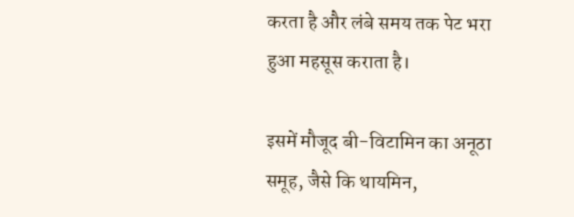करता है और लंबे समय तक पेट भरा हुआ महसूस कराता है।

इसमें मौजूद बी-विटामिन का अनूठा समूह, जैसे कि थायमिन,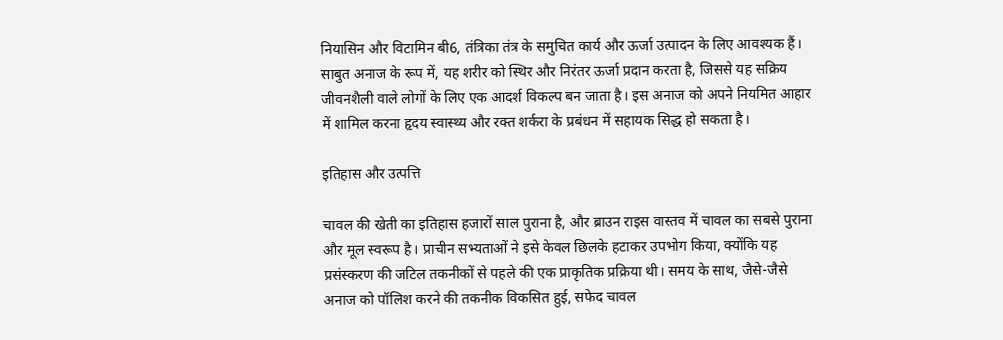नियासिन और विटामिन बी6, तंत्रिका तंत्र के समुचित कार्य और ऊर्जा उत्पादन के लिए आवश्यक हैं। साबुत अनाज के रूप में, यह शरीर को स्थिर और निरंतर ऊर्जा प्रदान करता है, जिससे यह सक्रिय जीवनशैली वाले लोगों के लिए एक आदर्श विकल्प बन जाता है। इस अनाज को अपने नियमित आहार में शामिल करना हृदय स्वास्थ्य और रक्त शर्करा के प्रबंधन में सहायक सिद्ध हो सकता है।

इतिहास और उत्पत्ति

चावल की खेती का इतिहास हजारों साल पुराना है, और ब्राउन राइस वास्तव में चावल का सबसे पुराना और मूल स्वरूप है। प्राचीन सभ्यताओं ने इसे केवल छिलके हटाकर उपभोग किया, क्योंकि यह प्रसंस्करण की जटिल तकनीकों से पहले की एक प्राकृतिक प्रक्रिया थी। समय के साथ, जैसे-जैसे अनाज को पॉलिश करने की तकनीक विकसित हुई, सफेद चावल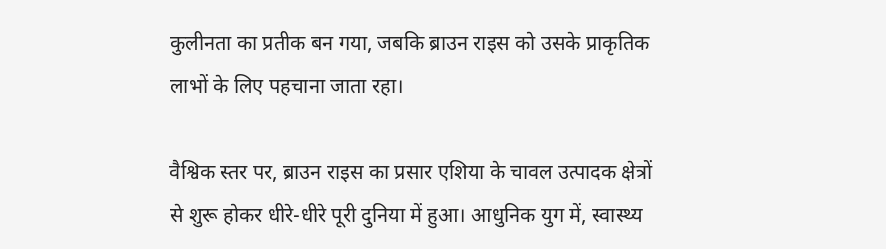कुलीनता का प्रतीक बन गया, जबकि ब्राउन राइस को उसके प्राकृतिक लाभों के लिए पहचाना जाता रहा।

वैश्विक स्तर पर, ब्राउन राइस का प्रसार एशिया के चावल उत्पादक क्षेत्रों से शुरू होकर धीरे-धीरे पूरी दुनिया में हुआ। आधुनिक युग में, स्वास्थ्य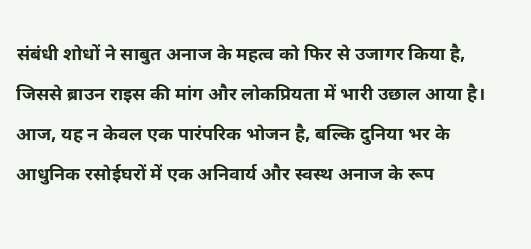संबंधी शोधों ने साबुत अनाज के महत्व को फिर से उजागर किया है, जिससे ब्राउन राइस की मांग और लोकप्रियता में भारी उछाल आया है। आज, यह न केवल एक पारंपरिक भोजन है, बल्कि दुनिया भर के आधुनिक रसोईघरों में एक अनिवार्य और स्वस्थ अनाज के रूप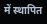में स्थापित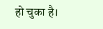हो चुका है।